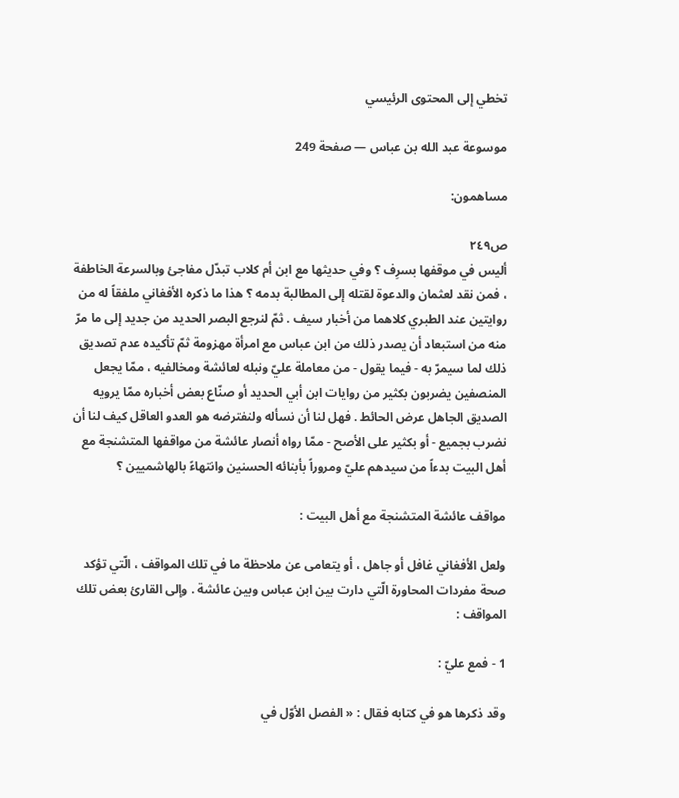تخطي إلى المحتوى الرئيسي

موسوعة عبد الله بن عباس — صفحة 249

مساهمون:

ص٢٤٩
أليس في موقفها بسرِف ؟ وفي حديثها مع ابن أم كلاب تبدّل مفاجئ وبالسرعة الخاطفة ، فمن نقد لعثمان والدعوة لقتله إلى المطالبة بدمه ؟ هذا ما ذكره الأفغاني ملفقاً له من روايتين عند الطبري كلاهما من أخبار سيف . ثمّ لنرجع البصر الحديد من جديد إلى ما مرّ منه من استبعاد أن يصدر ذلك من ابن عباس مع امرأة مهزومة ثمّ تأكيده عدم تصديق ذلك لما سيمرّ به - فيما يقول - من معاملة عليّ ونبله لعائشة ومخالفيه ، ممّا يجعل المنصفين يضربون بكثير من روايات ابن أبي الحديد أو صنّاع بعض أخباره ممّا يرويه الصديق الجاهل عرض الحائط . فهل لنا أن نسأله ولنفترضه هو العدو العاقل كيف لنا أن نضرب بجميع - أو بكثير على الأصح - ممّا رواه أنصار عائشة من مواقفها المتشنجة مع أهل البيت بدءاً من سيدهم عليّ ومروراً بأبنائه الحسنين وانتهاءً بالهاشميين ؟

مواقف عائشة المتشنجة مع أهل البيت :

ولعل الأفغاني غافل أو جاهل ، أو يتعامى عن ملاحظة ما في تلك المواقف ، الّتي تؤكد صحة مفردات المحاورة الّتي دارت بين ابن عباس وبين عائشة . وإلى القارئ بعض تلك المواقف :

1 - فمع عليّ :

وقد ذكرها هو في كتابه فقال : « الفصل الأوّل في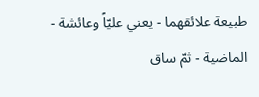طبيعة علائقهما - يعني عليّاً وعائشة - الماضية - ثمّ ساق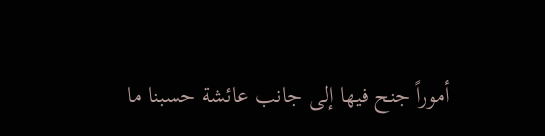أموراً جنح فيها إلى جانب عائشة حسبنا ما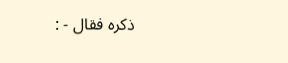ذكره فقال - :